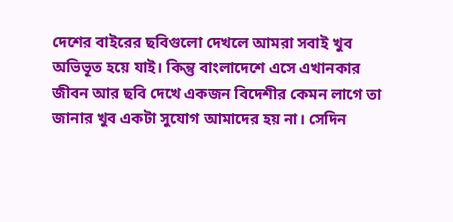দেশের বাইরের ছবিগুলো দেখলে আমরা সবাই খুব অভিভূত হয়ে যাই। কিন্তু বাংলাদেশে এসে এখানকার জীবন আর ছবি দেখে একজন বিদেশীর কেমন লাগে তা জানার খুব একটা সুযোগ আমাদের হয় না। সেদিন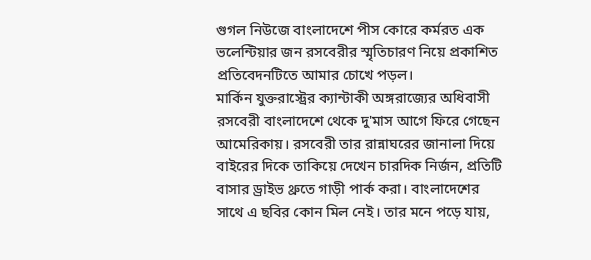গুগল নিউজে বাংলাদেশে পীস কোরে কর্মরত এক ভলেন্টিয়ার জন রসবেরীর স্মৃতিচারণ নিয়ে প্রকাশিত প্রতিবেদনটিতে আমার চোখে পড়ল।
মার্কিন যুক্তরাস্ট্রের ক্যান্টাকী অঙ্গরাজ্যের অধিবাসী রসবেরী বাংলাদেশে থেকে দু'মাস আগে ফিরে গেছেন আমেরিকায়। রসবেরী তার রান্নাঘরের জানালা দিয়ে বাইরের দিকে তাকিয়ে দেখেন চারদিক নির্জন, প্রতিটি বাসার ড্রাইভ থ্রুতে গাড়ী পার্ক করা। বাংলাদেশের সাথে এ ছবির কোন মিল নেই। তার মনে পড়ে যায়,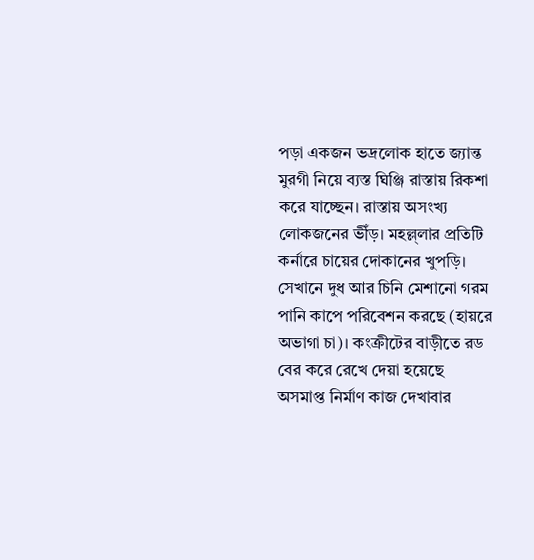পড়া একজন ভদ্রলোক হাতে জ্যান্ত মুরগী নিয়ে ব্যস্ত ঘিঞ্জি রাস্তায় রিকশা করে যাচ্ছেন। রাস্তায় অসংখ্য লোকজনের ভীঁড়। মহল্ল্লার প্রতিটি কর্নারে চায়ের দোকানের খুপড়ি। সেখানে দুধ আর চিনি মেশানো গরম পানি কাপে পরিবেশন করছে (হায়রে অভাগা চা)। কংক্রীটের বাড়ীতে রড বের করে রেখে দেয়া হয়েছে অসমাপ্ত নির্মাণ কাজ দেখাবার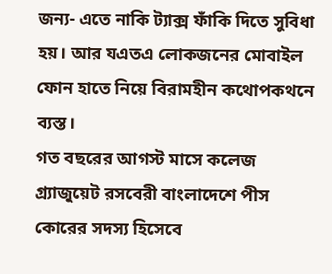জন্য- এতে নাকি ট্যাক্স ফাঁকি দিতে সুবিধা হয়। আর যএতএ লোকজনের মোবাইল ফোন হাতে নিয়ে বিরামহীন কথোপকথনে ব্যস্ত।
গত বছরের আগস্ট মাসে কলেজ গ্র্যাজুয়েট রসবেরী বাংলাদেশে পীস কোরের সদস্য হিসেবে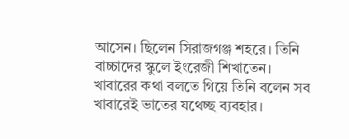আসেন। ছিলেন সিরাজগঞ্জ শহরে। তিনি বাচ্চাদের স্কুলে ইংরেজী শিখাতেন। খাবারের কথা বলতে গিয়ে তিনি বলেন সব খাবারেই ভাতের যথেচ্ছ ব্যবহার।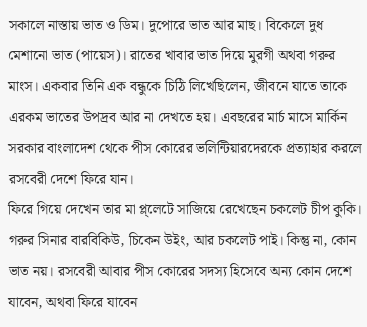সকালে নাস্তায় ভাত ও ডিম। দুপোরে ভাত আর মাছ। বিকেলে দুধ মেশানো ভাত (পায়েস)। রাতের খাবার ভাত দিয়ে মুরগী অথবা গরুর মাংস। একবার তিনি এক বন্ধুকে চিঠি লিখেছিলেন, জীবনে যাতে তাকে এরকম ভাতের উপদ্রব আর না দেখতে হয়। এবছরের মার্চ মাসে মার্কিন সরকার বাংলাদেশ থেকে পীস কোরের ভলিন্টিয়ারদেরকে প্রত্যাহার করলে রসবেরী দেশে ফিরে যান।
ফিরে গিয়ে দেখেন তার মা প্ল্লেটে সাজিয়ে রেখেছেন চকলেট চীপ কুকি। গরুর সিনার বারবিকিউ, চিকেন উইং, আর চকলেট পাই। কিন্তু না, কোন ভাত নয়। রসবেরী আবার পীস কোরের সদস্য হিসেবে অন্য কোন দেশে যাবেন, অথবা ফিরে যাবেন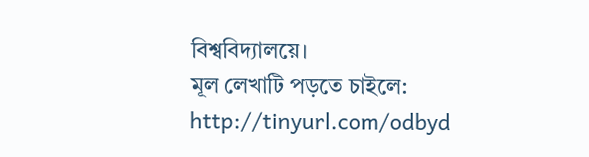বিশ্ববিদ্যালয়ে।
মূল লেখাটি পড়তে চাইলে: http://tinyurl.com/odbyd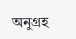অনুগ্রহ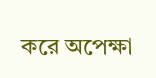করে অপেক্ষা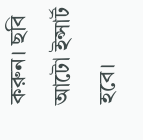করুন। ছবি আটো ইন্সার্ট হবে।